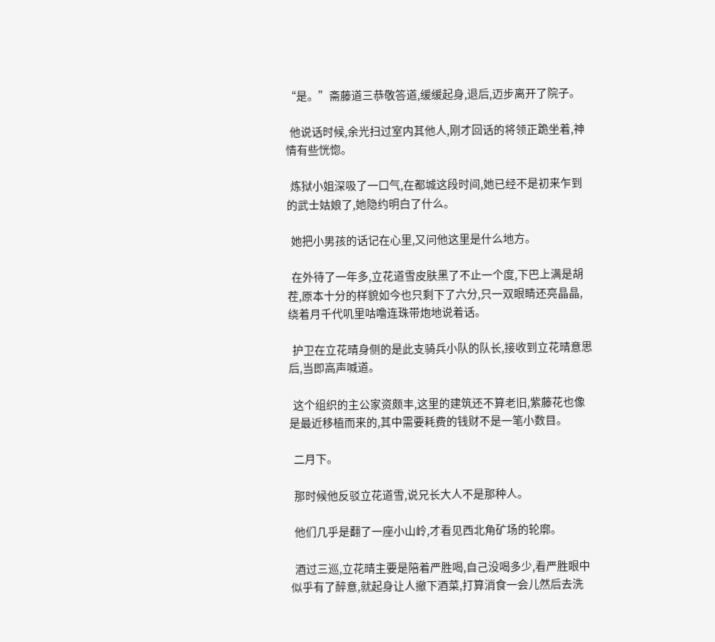“是。”斋藤道三恭敬答道,缓缓起身,退后,迈步离开了院子。

  他说话时候,余光扫过室内其他人,刚才回话的将领正跪坐着,神情有些恍惚。

  炼狱小姐深吸了一口气,在都城这段时间,她已经不是初来乍到的武士姑娘了,她隐约明白了什么。

  她把小男孩的话记在心里,又问他这里是什么地方。

  在外待了一年多,立花道雪皮肤黑了不止一个度,下巴上满是胡茬,原本十分的样貌如今也只剩下了六分,只一双眼睛还亮晶晶,绕着月千代叽里咕噜连珠带炮地说着话。

  护卫在立花晴身侧的是此支骑兵小队的队长,接收到立花晴意思后,当即高声喊道。

  这个组织的主公家资颇丰,这里的建筑还不算老旧,紫藤花也像是最近移植而来的,其中需要耗费的钱财不是一笔小数目。

  二月下。

  那时候他反驳立花道雪,说兄长大人不是那种人。

  他们几乎是翻了一座小山岭,才看见西北角矿场的轮廓。

  酒过三巡,立花晴主要是陪着严胜喝,自己没喝多少,看严胜眼中似乎有了醉意,就起身让人撤下酒菜,打算消食一会儿然后去洗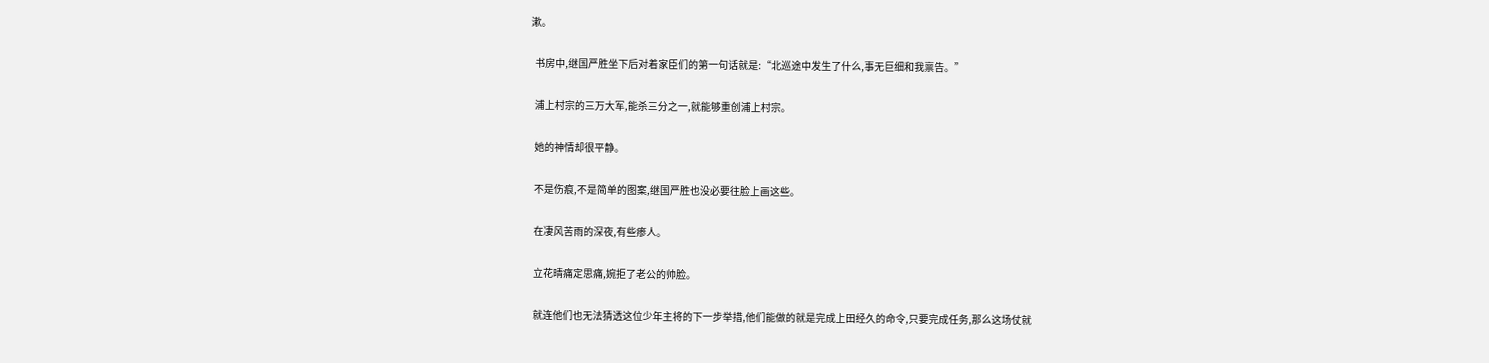漱。

  书房中,继国严胜坐下后对着家臣们的第一句话就是:“北巡途中发生了什么,事无巨细和我禀告。”

  浦上村宗的三万大军,能杀三分之一,就能够重创浦上村宗。

  她的神情却很平静。

  不是伤痕,不是简单的图案,继国严胜也没必要往脸上画这些。

  在凄风苦雨的深夜,有些瘆人。

  立花晴痛定思痛,婉拒了老公的帅脸。

  就连他们也无法猜透这位少年主将的下一步举措,他们能做的就是完成上田经久的命令,只要完成任务,那么这场仗就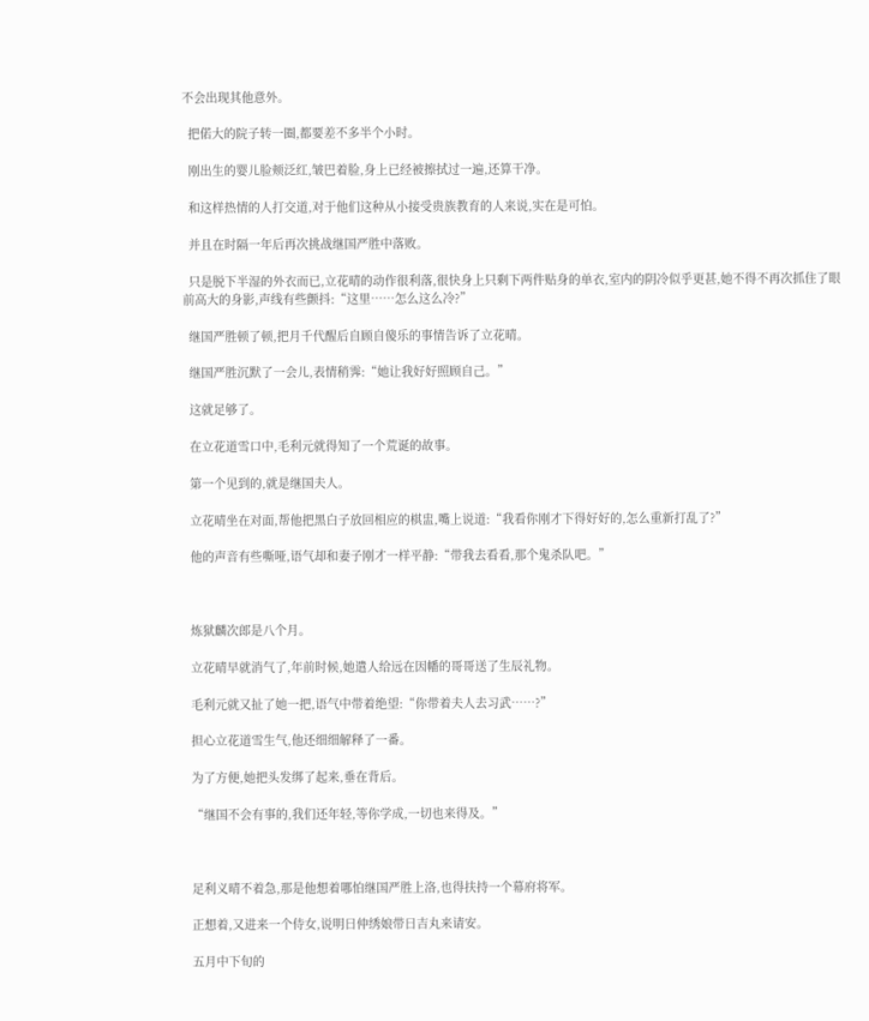不会出现其他意外。

  把偌大的院子转一圈,都要差不多半个小时。

  刚出生的婴儿脸颊泛红,皱巴着脸,身上已经被擦拭过一遍,还算干净。

  和这样热情的人打交道,对于他们这种从小接受贵族教育的人来说,实在是可怕。

  并且在时隔一年后再次挑战继国严胜中落败。

  只是脱下半湿的外衣而已,立花晴的动作很利落,很快身上只剩下两件贴身的单衣,室内的阴冷似乎更甚,她不得不再次抓住了眼前高大的身影,声线有些颤抖:“这里……怎么这么冷?”

  继国严胜顿了顿,把月千代醒后自顾自傻乐的事情告诉了立花晴。

  继国严胜沉默了一会儿,表情稍霁:“她让我好好照顾自己。”

  这就足够了。

  在立花道雪口中,毛利元就得知了一个荒诞的故事。

  第一个见到的,就是继国夫人。

  立花晴坐在对面,帮他把黑白子放回相应的棋盅,嘴上说道:“我看你刚才下得好好的,怎么重新打乱了?”

  他的声音有些嘶哑,语气却和妻子刚才一样平静:“带我去看看,那个鬼杀队吧。”



  炼狱麟次郎是八个月。

  立花晴早就消气了,年前时候,她遣人给远在因幡的哥哥送了生辰礼物。

  毛利元就又扯了她一把,语气中带着绝望:“你带着夫人去习武……?”

  担心立花道雪生气,他还细细解释了一番。

  为了方便,她把头发绑了起来,垂在背后。

  “继国不会有事的,我们还年轻,等你学成,一切也来得及。”



  足利义晴不着急,那是他想着哪怕继国严胜上洛,也得扶持一个幕府将军。

  正想着,又进来一个侍女,说明日仲绣娘带日吉丸来请安。

  五月中下旬的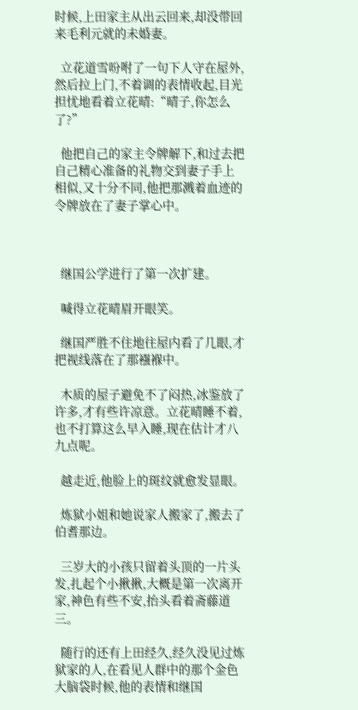时候,上田家主从出云回来,却没带回来毛利元就的未婚妻。

  立花道雪吩咐了一句下人守在屋外,然后拉上门,不着调的表情收起,目光担忧地看着立花晴:“晴子,你怎么了?”

  他把自己的家主令牌解下,和过去把自己精心准备的礼物交到妻子手上相似,又十分不同,他把那溅着血迹的令牌放在了妻子掌心中。



  继国公学进行了第一次扩建。

  喊得立花晴眉开眼笑。

  继国严胜不住地往屋内看了几眼,才把视线落在了那襁褓中。

  木质的屋子避免不了闷热,冰鉴放了许多,才有些许凉意。立花晴睡不着,也不打算这么早入睡,现在估计才八九点呢。

  越走近,他脸上的斑纹就愈发显眼。

  炼狱小姐和她说家人搬家了,搬去了伯耆那边。

  三岁大的小孩只留着头顶的一片头发,扎起个小揪揪,大概是第一次离开家,神色有些不安,抬头看着斋藤道三。

  随行的还有上田经久,经久没见过炼狱家的人,在看见人群中的那个金色大脑袋时候,他的表情和继国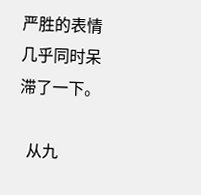严胜的表情几乎同时呆滞了一下。

  从九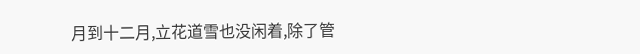月到十二月,立花道雪也没闲着,除了管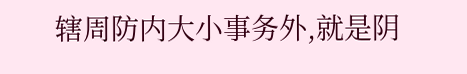辖周防内大小事务外,就是阴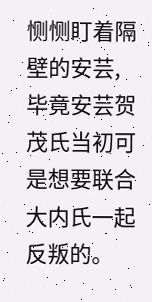恻恻盯着隔壁的安芸,毕竟安芸贺茂氏当初可是想要联合大内氏一起反叛的。